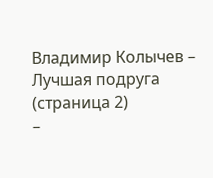Владимир Колычев – Лучшая подруга (страница 2)
–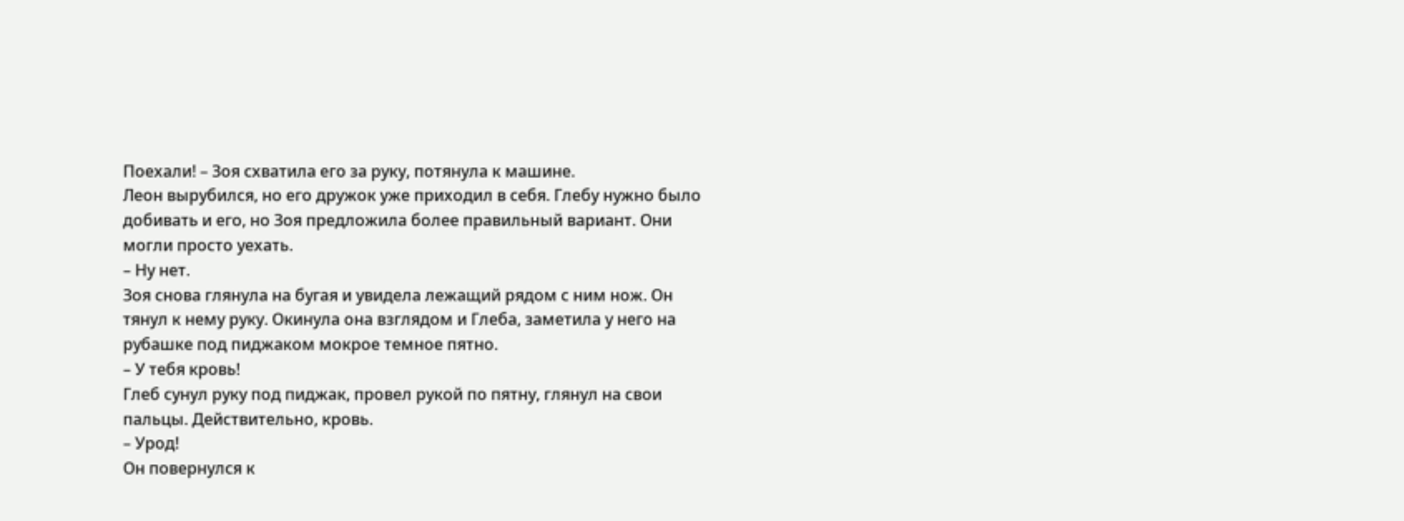Поехали! – Зоя схватила его за руку, потянула к машине.
Леон вырубился, но его дружок уже приходил в себя. Глебу нужно было добивать и его, но Зоя предложила более правильный вариант. Они могли просто уехать.
– Ну нет.
Зоя снова глянула на бугая и увидела лежащий рядом с ним нож. Он тянул к нему руку. Окинула она взглядом и Глеба, заметила у него на рубашке под пиджаком мокрое темное пятно.
– У тебя кровь!
Глеб сунул руку под пиджак, провел рукой по пятну, глянул на свои пальцы. Действительно, кровь.
– Урод!
Он повернулся к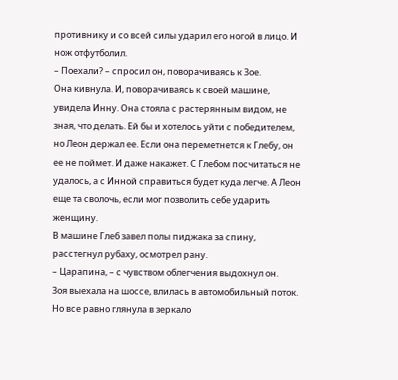противнику и со всей силы ударил его ногой в лицо. И нож отфутболил.
– Поехали? – спросил он, поворачиваясь к Зое.
Она кивнула. И, поворачиваясь к своей машине, увидела Инну. Она стояла с растерянным видом, не зная, что делать. Ей бы и хотелось уйти с победителем, но Леон держал ее. Если она переметнется к Глебу, он ее не поймет. И даже накажет. С Глебом посчитаться не удалось, а с Инной справиться будет куда легче. А Леон еще та сволочь, если мог позволить себе ударить женщину.
В машине Глеб завел полы пиджака за спину, расстегнул рубаху, осмотрел рану.
– Царапина, – с чувством облегчения выдохнул он.
Зоя выехала на шоссе, влилась в автомобильный поток. Но все равно глянула в зеркало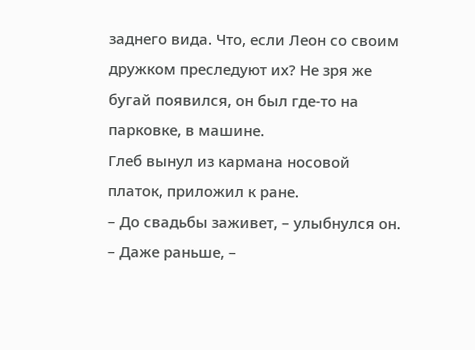заднего вида. Что, если Леон со своим дружком преследуют их? Не зря же бугай появился, он был где-то на парковке, в машине.
Глеб вынул из кармана носовой платок, приложил к ране.
– До свадьбы заживет, – улыбнулся он.
– Даже раньше, –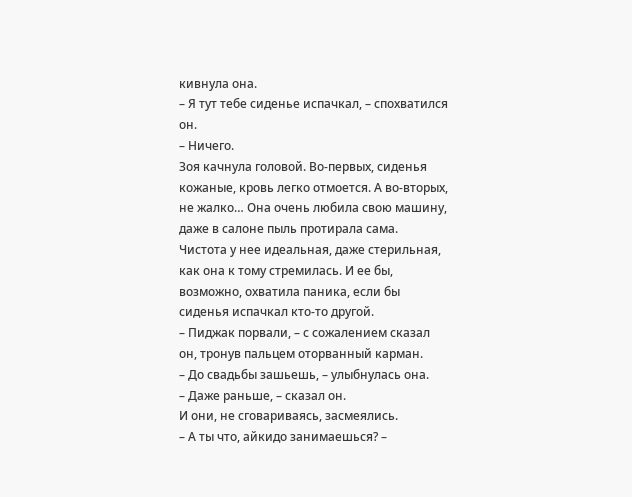кивнула она.
– Я тут тебе сиденье испачкал, – спохватился он.
– Ничего.
Зоя качнула головой. Во-первых, сиденья кожаные, кровь легко отмоется. А во-вторых, не жалко… Она очень любила свою машину, даже в салоне пыль протирала сама. Чистота у нее идеальная, даже стерильная, как она к тому стремилась. И ее бы, возможно, охватила паника, если бы сиденья испачкал кто-то другой.
– Пиджак порвали, – с сожалением сказал он, тронув пальцем оторванный карман.
– До свадьбы зашьешь, – улыбнулась она.
– Даже раньше, – сказал он.
И они, не сговариваясь, засмеялись.
– А ты что, айкидо занимаешься? –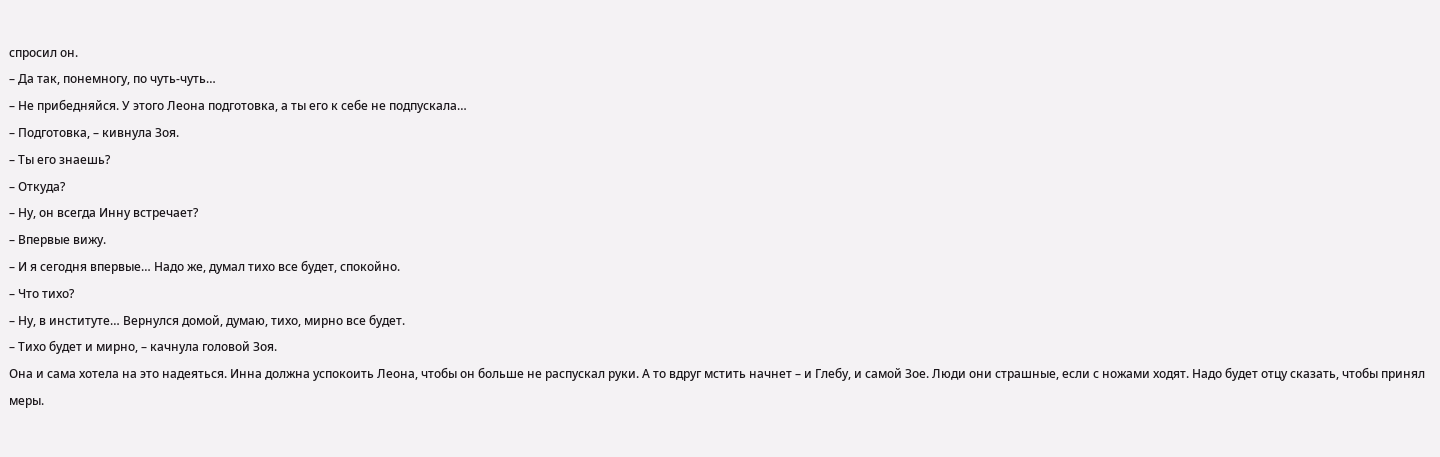спросил он.
– Да так, понемногу, по чуть-чуть…
– Не прибедняйся. У этого Леона подготовка, а ты его к себе не подпускала…
– Подготовка, – кивнула Зоя.
– Ты его знаешь?
– Откуда?
– Ну, он всегда Инну встречает?
– Впервые вижу.
– И я сегодня впервые… Надо же, думал тихо все будет, спокойно.
– Что тихо?
– Ну, в институте… Вернулся домой, думаю, тихо, мирно все будет.
– Тихо будет и мирно, – качнула головой Зоя.
Она и сама хотела на это надеяться. Инна должна успокоить Леона, чтобы он больше не распускал руки. А то вдруг мстить начнет – и Глебу, и самой Зое. Люди они страшные, если с ножами ходят. Надо будет отцу сказать, чтобы принял меры.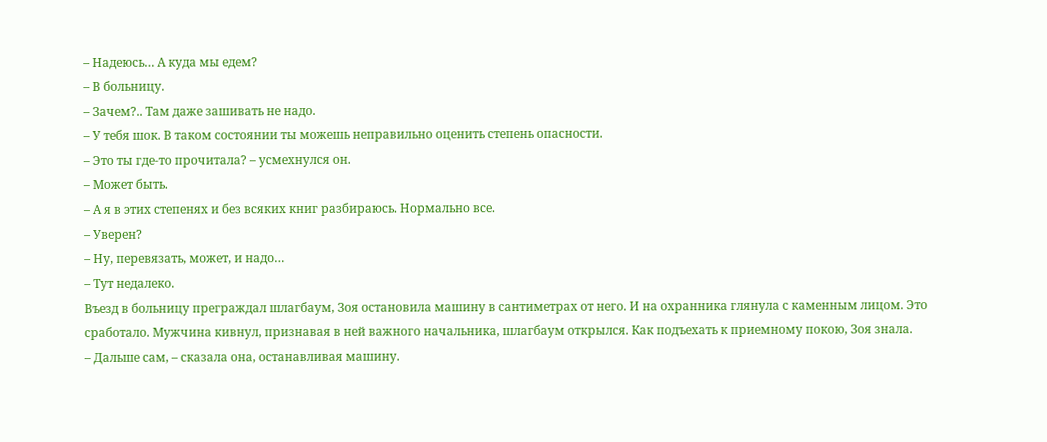– Надеюсь… А куда мы едем?
– В больницу.
– Зачем?.. Там даже зашивать не надо.
– У тебя шок. В таком состоянии ты можешь неправильно оценить степень опасности.
– Это ты где-то прочитала? – усмехнулся он.
– Может быть.
– А я в этих степенях и без всяких книг разбираюсь. Нормально все.
– Уверен?
– Ну, перевязать, может, и надо…
– Тут недалеко.
Въезд в больницу преграждал шлагбаум, Зоя остановила машину в сантиметрах от него. И на охранника глянула с каменным лицом. Это сработало. Мужчина кивнул, признавая в ней важного начальника, шлагбаум открылся. Как подъехать к приемному покою, Зоя знала.
– Дальше сам, – сказала она, останавливая машину.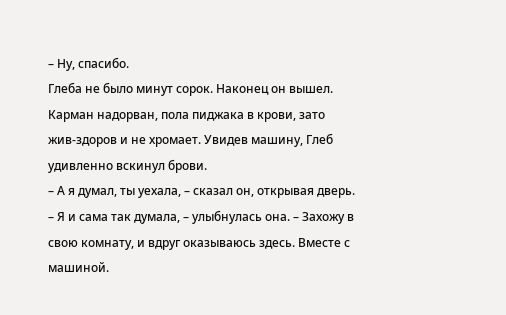– Ну, спасибо.
Глеба не было минут сорок. Наконец он вышел. Карман надорван, пола пиджака в крови, зато жив-здоров и не хромает. Увидев машину, Глеб удивленно вскинул брови.
– А я думал, ты уехала, – сказал он, открывая дверь.
– Я и сама так думала, – улыбнулась она. – Захожу в свою комнату, и вдруг оказываюсь здесь. Вместе с машиной.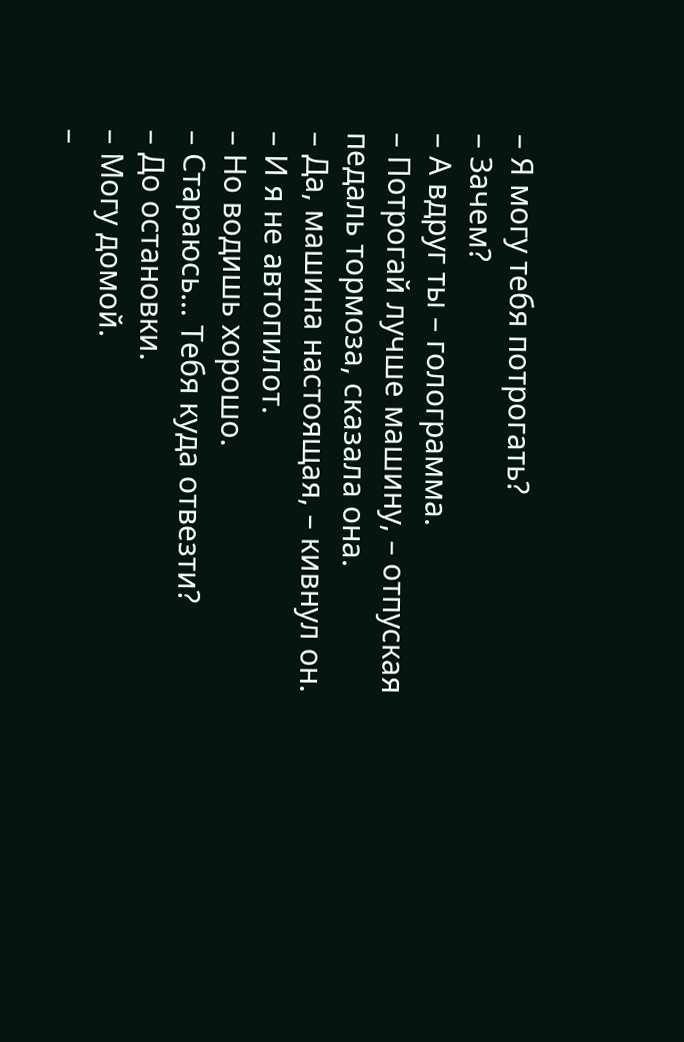– Я могу тебя потрогать?
– Зачем?
– А вдруг ты – голограмма.
– Потрогай лучше машину, – отпуская педаль тормоза, сказала она.
– Да, машина настоящая, – кивнул он.
– И я не автопилот.
– Но водишь хорошо.
– Стараюсь… Тебя куда отвезти?
– До остановки.
– Могу домой.
–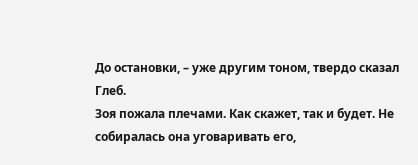До остановки, – уже другим тоном, твердо сказал Глеб.
Зоя пожала плечами. Как скажет, так и будет. Не собиралась она уговаривать его,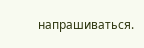напрашиваться.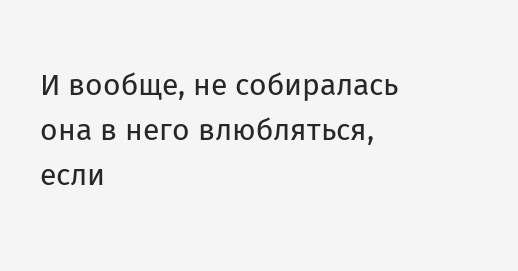И вообще, не собиралась она в него влюбляться, если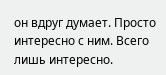он вдруг думает. Просто интересно с ним. Всего лишь интересно.